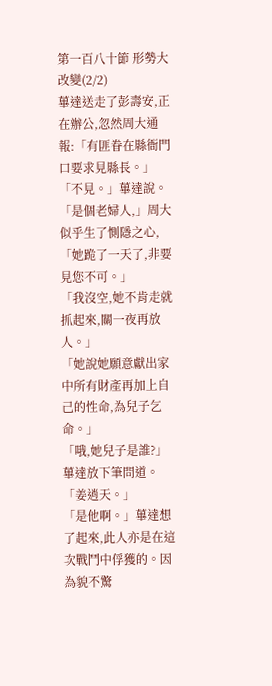第一百八十節 形勢大改變(2/2)
蓽達送走了彭壽安,正在辦公,忽然周大通報:「有匪眷在縣衙門口要求見縣長。」
「不見。」蓽達說。
「是個老婦人,」周大似乎生了惻隱之心,「她跪了一天了,非要見您不可。」
「我沒空,她不肯走就抓起來,關一夜再放人。」
「她說她願意獻出家中所有財產再加上自己的性命,為兒子乞命。」
「哦,她兒子是誰?」蓽達放下筆問道。
「姜逍天。」
「是他啊。」蓽達想了起來,此人亦是在這次戰鬥中俘獲的。因為貌不驚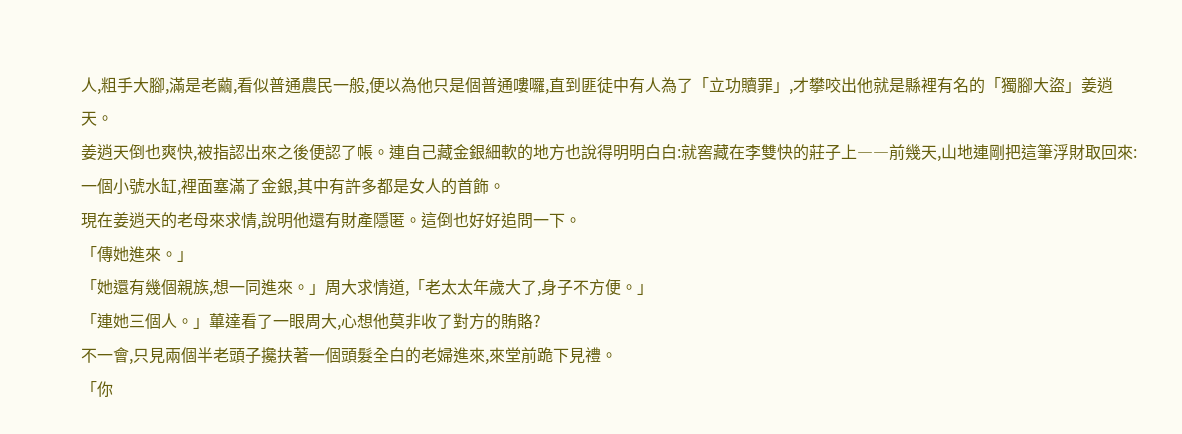人,粗手大腳,滿是老繭,看似普通農民一般,便以為他只是個普通嘍囉,直到匪徒中有人為了「立功贖罪」,才攀咬出他就是縣裡有名的「獨腳大盜」姜逍天。
姜逍天倒也爽快,被指認出來之後便認了帳。連自己藏金銀細軟的地方也說得明明白白:就窖藏在李雙快的莊子上――前幾天,山地連剛把這筆浮財取回來:一個小號水缸,裡面塞滿了金銀,其中有許多都是女人的首飾。
現在姜逍天的老母來求情,說明他還有財產隱匿。這倒也好好追問一下。
「傳她進來。」
「她還有幾個親族,想一同進來。」周大求情道,「老太太年歲大了,身子不方便。」
「連她三個人。」蓽達看了一眼周大,心想他莫非收了對方的賄賂?
不一會,只見兩個半老頭子攙扶著一個頭髮全白的老婦進來,來堂前跪下見禮。
「你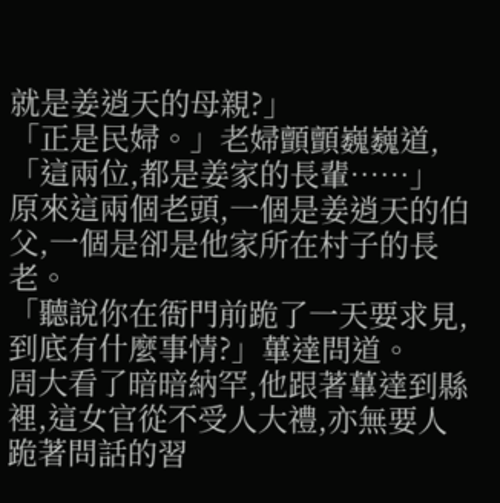就是姜逍天的母親?」
「正是民婦。」老婦顫顫巍巍道,「這兩位,都是姜家的長輩……」
原來這兩個老頭,一個是姜逍天的伯父,一個是卻是他家所在村子的長老。
「聽說你在衙門前跪了一天要求見,到底有什麼事情?」蓽達問道。
周大看了暗暗納罕,他跟著蓽達到縣裡,這女官從不受人大禮,亦無要人跪著問話的習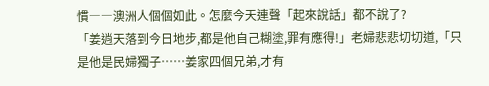慣――澳洲人個個如此。怎麼今天連聲「起來說話」都不說了?
「姜逍天落到今日地步,都是他自己糊塗,罪有應得!」老婦悲悲切切道,「只是他是民婦獨子……姜家四個兄弟,才有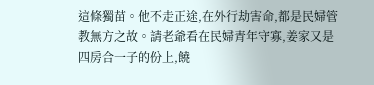這條獨苗。他不走正途,在外行劫害命,都是民婦管教無方之故。請老爺看在民婦青年守寡,姜家又是四房合一子的份上,饒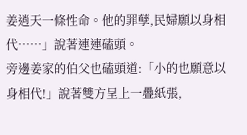姜逍天一條性命。他的罪孽,民婦願以身相代……」說著連連磕頭。
旁邊姜家的伯父也磕頭道:「小的也願意以身相代!」說著雙方呈上一疊紙張,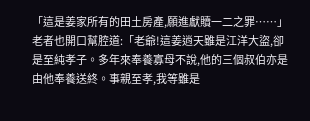「這是姜家所有的田土房產,願進獻贖一二之罪……」
老者也開口幫腔道:「老爺!這姜逍天雖是江洋大盜,卻是至純孝子。多年來奉養寡母不說,他的三個叔伯亦是由他奉養送終。事親至孝,我等雖是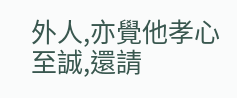外人,亦覺他孝心至誠,還請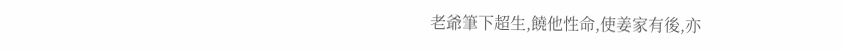老爺筆下超生,饒他性命,使姜家有後,亦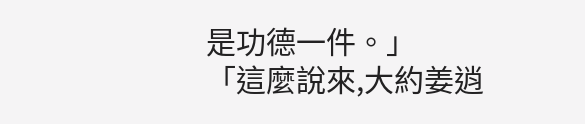是功德一件。」
「這麼說來,大約姜逍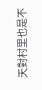天對村里也是不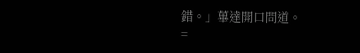錯。」蓽達開口問道。
=